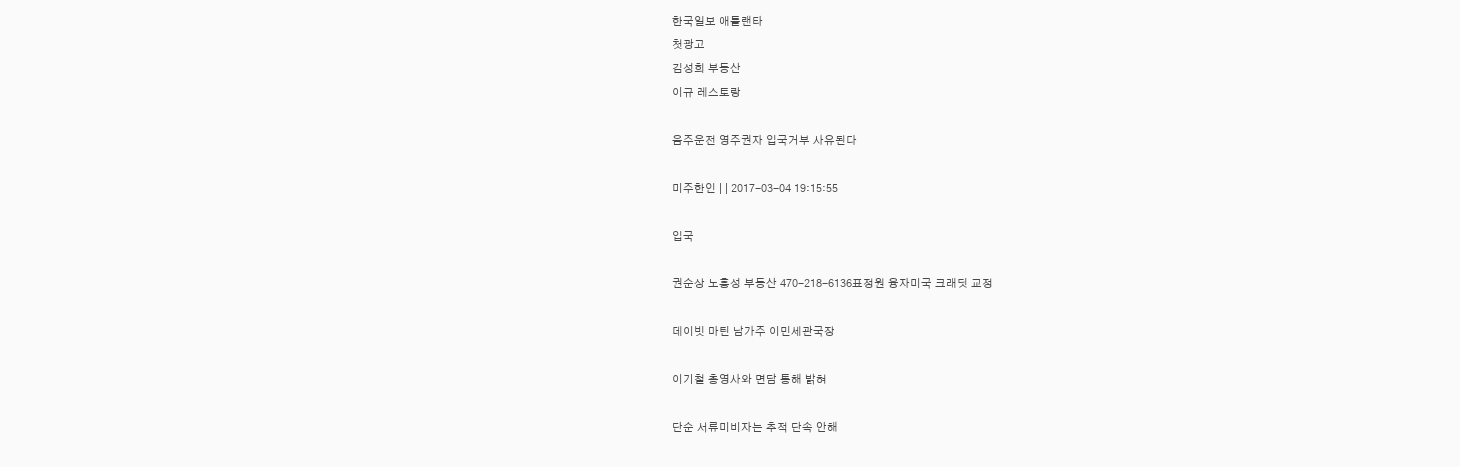한국일보 애틀랜타
첫광고
김성희 부동산
이규 레스토랑

음주운전 영주권자 입국거부 사유된다

미주한인 | | 2017-03-04 19:15:55

입국

권순상 노흥성 부동산 470-218-6136표정원 융자미국 크래딧 교정

데이빗 마틴 남가주 이민세관국장

이기철 총영사와 면담 통해 밝혀

단순 서류미비자는 추적 단속 안해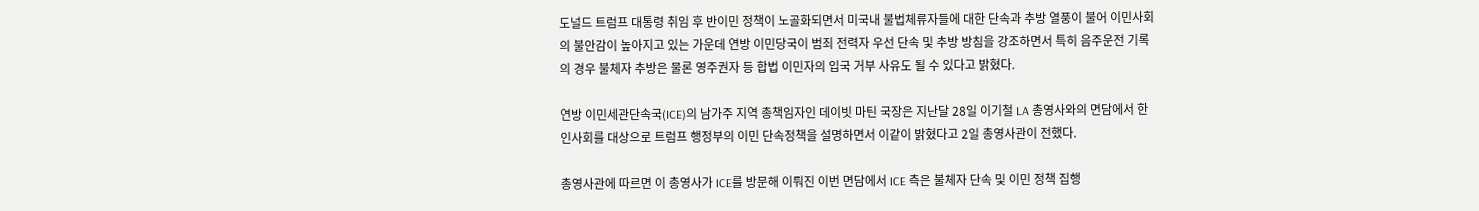도널드 트럼프 대통령 취임 후 반이민 정책이 노골화되면서 미국내 불법체류자들에 대한 단속과 추방 열풍이 불어 이민사회의 불안감이 높아지고 있는 가운데 연방 이민당국이 범죄 전력자 우선 단속 및 추방 방침을 강조하면서 특히 음주운전 기록의 경우 불체자 추방은 물론 영주권자 등 합법 이민자의 입국 거부 사유도 될 수 있다고 밝혔다.

연방 이민세관단속국(ICE)의 남가주 지역 총책임자인 데이빗 마틴 국장은 지난달 28일 이기철 LA 총영사와의 면담에서 한인사회를 대상으로 트럼프 행정부의 이민 단속정책을 설명하면서 이같이 밝혔다고 2일 총영사관이 전했다.

총영사관에 따르면 이 총영사가 ICE를 방문해 이뤄진 이번 면담에서 ICE 측은 불체자 단속 및 이민 정책 집행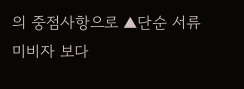의 중점사항으로 ▲단순 서류미비자 보다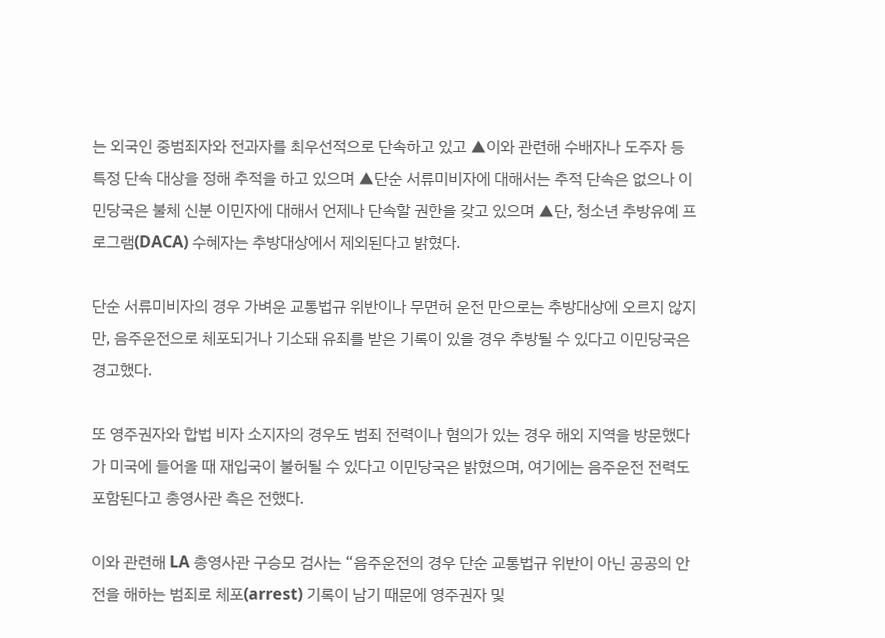는 외국인 중범죄자와 전과자를 최우선적으로 단속하고 있고 ▲이와 관련해 수배자나 도주자 등 특정 단속 대상을 정해 추적을 하고 있으며 ▲단순 서류미비자에 대해서는 추적 단속은 없으나 이민당국은 불체 신분 이민자에 대해서 언제나 단속할 권한을 갖고 있으며 ▲단, 청소년 추방유예 프로그램(DACA) 수혜자는 추방대상에서 제외된다고 밝혔다.

단순 서류미비자의 경우 가벼운 교통법규 위반이나 무면허 운전 만으로는 추방대상에 오르지 않지만, 음주운전으로 체포되거나 기소돼 유죄를 받은 기록이 있을 경우 추방될 수 있다고 이민당국은 경고했다.

또 영주권자와 합법 비자 소지자의 경우도 범죄 전력이나 혐의가 있는 경우 해외 지역을 방문했다가 미국에 들어올 때 재입국이 불허될 수 있다고 이민당국은 밝혔으며, 여기에는 음주운전 전력도 포함된다고 총영사관 측은 전했다.

이와 관련해 LA 총영사관 구승모 검사는 “음주운전의 경우 단순 교통법규 위반이 아닌 공공의 안전을 해하는 범죄로 체포(arrest) 기록이 남기 때문에 영주권자 및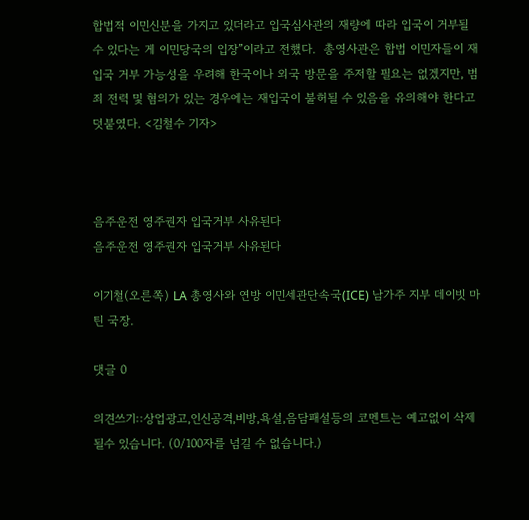합법적 이민신분을 가지고 있더라고 입국심사관의 재량에 따라 입국이 거부될 수 있다는 게 이민당국의 입장”이라고 전했다.  총영사관은 합법 이민자들이 재입국 거부 가능성을 우려해 한국이나 외국 방문을 주저할 필요는 없겠지만, 범죄 전력 및 혐의가 있는 경우에는 재입국이 불허될 수 있음을 유의해야 한다고 덧붙였다. <김철수 기자>



음주운전 영주권자 입국거부 사유된다
음주운전 영주권자 입국거부 사유된다

이기철(오른쪽) LA 총영사와 연방 이민세관단속국(ICE) 남가주 지부 데이빗 마틴 국장.

댓글 0

의견쓰기::상업광고,인신공격,비방,욕설,음담패설등의 코멘트는 예고없이 삭제될수 있습니다. (0/100자를 넘길 수 없습니다.)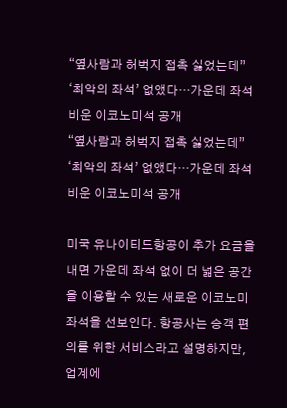“옆사람과 허벅지 접촉 싫었는데” ‘최악의 좌석’ 없앴다…가운데 좌석 비운 이코노미석 공개
“옆사람과 허벅지 접촉 싫었는데” ‘최악의 좌석’ 없앴다…가운데 좌석 비운 이코노미석 공개

미국 유나이티드항공이 추가 요금을 내면 가운데 좌석 없이 더 넓은 공간을 이용할 수 있는 새로운 이코노미 좌석을 선보인다. 항공사는 승객 편의를 위한 서비스라고 설명하지만, 업계에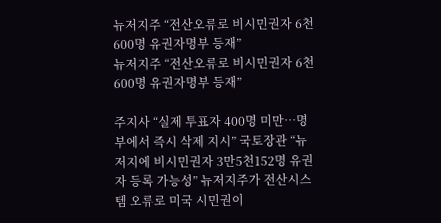뉴저지주 “전산오류로 비시민권자 6천600명 유권자명부 등재”
뉴저지주 “전산오류로 비시민권자 6천600명 유권자명부 등재”

주지사 “실제 투표자 400명 미만…명부에서 즉시 삭제 지시” 국토장관 “뉴저지에 비시민권자 3만5천152명 유권자 등록 가능성” 뉴저지주가 전산시스템 오류로 미국 시민권이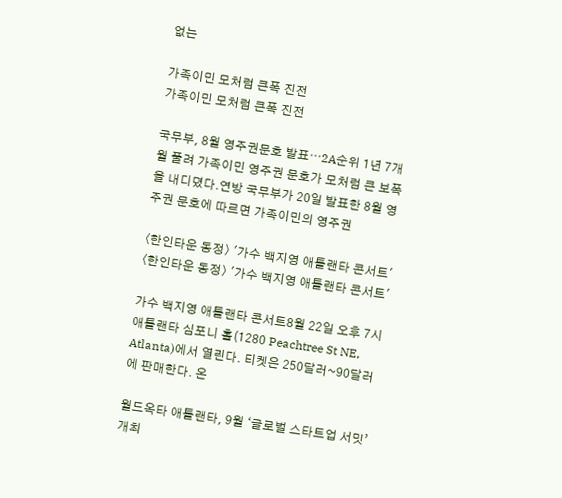없는

가족이민 모처럼 큰폭 진전
가족이민 모처럼 큰폭 진전

국무부, 8월 영주권문호 발표⋯2A순위 1년 7개월 풀려 가족이민 영주권 문호가 모처럼 큰 보폭을 내디뎠다.연방 국무부가 20일 발표한 8월 영주권 문호에 따르면 가족이민의 영주권

〈한인타운 동정〉 '가수 백지영 애틀랜타 콘서트'
〈한인타운 동정〉 '가수 백지영 애틀랜타 콘서트'

가수 백지영 애틀랜타 콘서트8월 22일 오후 7시 애틀랜타 심포니 홀(1280 Peachtree St NE, Atlanta)에서 열린다. 티켓은 250달러~90달러에 판매한다. 온

월드옥타 애틀랜타, 9월 ‘글로벌 스타트업 서밋’ 개최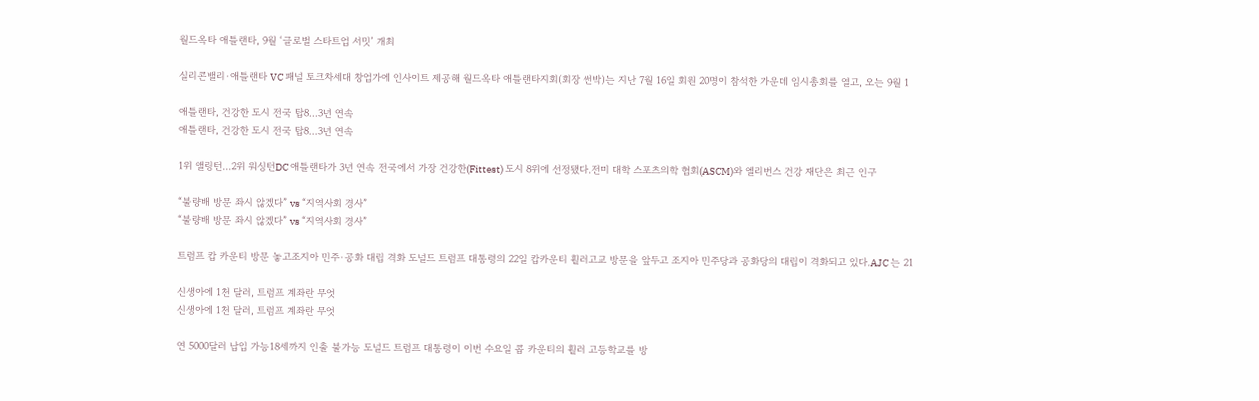월드옥타 애틀랜타, 9월 ‘글로벌 스타트업 서밋’ 개최

실리콘밸리·애틀랜타 VC 패널 토크차세대 창업가에 인사이트 제공해 월드옥타 애틀랜타지회(회장 썬박)는 지난 7월 16일 회원 20명이 참석한 가운데 임시총회를 열고, 오는 9월 1

애틀랜타, 건강한 도시 전국 탑8…3년 연속
애틀랜타, 건강한 도시 전국 탑8…3년 연속

1위 앨링턴…2위 워싱턴DC 애틀랜타가 3년 연속 전국에서 가장 건강한(Fittest) 도시 8위에 선정됐다.전미 대학 스포츠의학 협회(ASCM)와 엘리번스 건강 재단은 최근 인구

“불량배 방문 좌시 않겠다” vs “지역사회 경사”
“불량배 방문 좌시 않겠다” vs “지역사회 경사”

트럼프 캅 카운티 방문 놓고조지아 민주∙공화 대립 격화 도널드 트럼프 대통령의 22일 캅카운티 휠러고교 방문을 앞두고 조지아 민주당과 공화당의 대립이 격화되고 있다.AJC 는 21

신생아에 1천 달러, 트럼프 계좌란 무엇
신생아에 1천 달러, 트럼프 계좌란 무엇

연 5000달러 납입 가능18세까지 인출 불가능 도널드 트럼프 대통령이 이번 수요일 콥 카운티의 휠러 고등학교를 방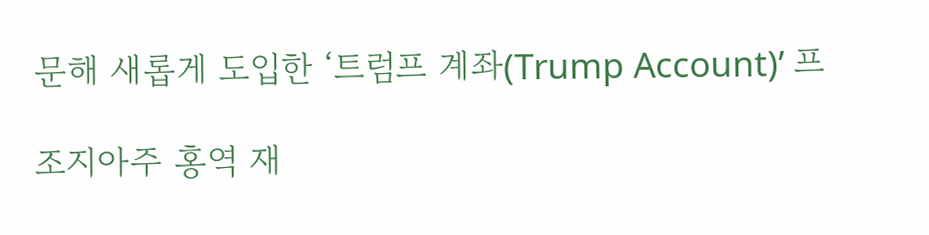문해 새롭게 도입한 ‘트럼프 계좌(Trump Account)’ 프

조지아주 홍역 재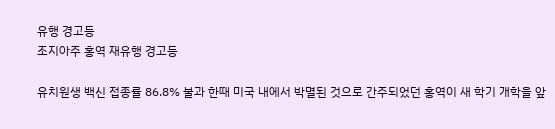유행 경고등
조지아주 홍역 재유행 경고등

유치원생 백신 접종률 86.8% 불과 한때 미국 내에서 박멸된 것으로 간주되었던 홍역이 새 학기 개학을 앞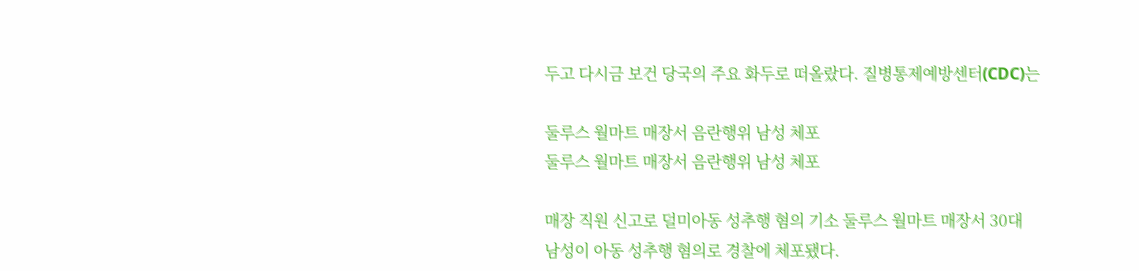두고 다시금 보건 당국의 주요 화두로 떠올랐다. 질병통제예방센터(CDC)는

둘루스 월마트 매장서 음란행위 남성 체포
둘루스 월마트 매장서 음란행위 남성 체포

매장 직원 신고로 덜미아동 성추행 혐의 기소 둘루스 월마트 매장서 30대 남성이 아동 성추행 혐의로 경찰에 체포됐다.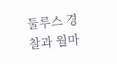둘루스 경찰과 월마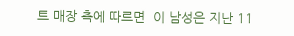트 매장 측에 따르면  이 남성은 지난 11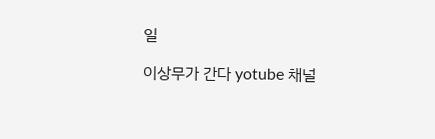일

이상무가 간다 yotube 채널